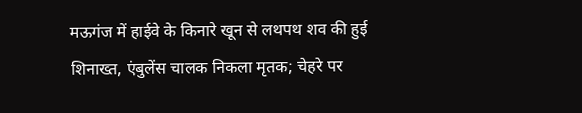मऊगंज में हाईवे के किनारे खून से लथपथ शव की हुई शिनाख्त, एंबुलेंस चालक निकला मृतक; चेहरे पर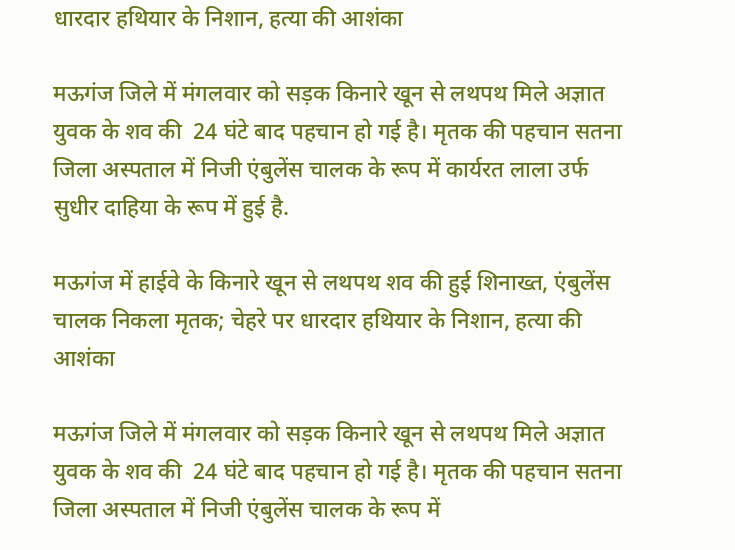धारदार हथियार के निशान, हत्या की आशंका

मऊगंज जिले में मंगलवार को सड़क किनारे खून से लथपथ मिले अज्ञात युवक के शव की  24 घंटे बाद पहचान हो गई है। मृतक की पहचान सतना जिला अस्पताल में निजी एंबुलेंस चालक के रूप में कार्यरत लाला उर्फ सुधीर दाहिया के रूप में हुई है.

मऊगंज में हाईवे के किनारे खून से लथपथ शव की हुई शिनाख्त, एंबुलेंस चालक निकला मृतक; चेहरे पर धारदार हथियार के निशान, हत्या की आशंका

मऊगंज जिले में मंगलवार को सड़क किनारे खून से लथपथ मिले अज्ञात युवक के शव की  24 घंटे बाद पहचान हो गई है। मृतक की पहचान सतना जिला अस्पताल में निजी एंबुलेंस चालक के रूप में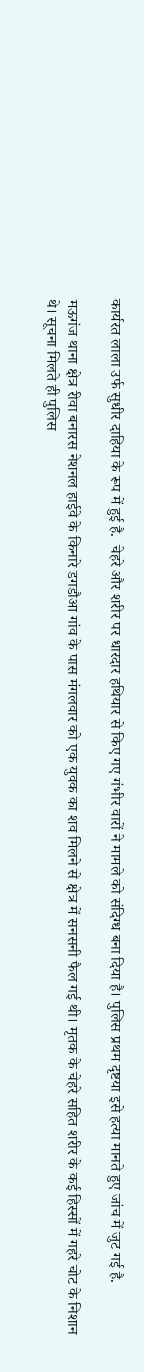कार्यरत लाला उर्फ सुधीर दाहिया के रूप में हुई है.  चेहरे और शरीर पर धारदार हथियार से किए गए गंभीर वारों ने मामले को संदिग्ध बना दिया है। पुलिस प्रथम दृष्टया इसे हत्या मानते हुए जांच में जुट गई है.

मऊगंज थाना क्षेत्र रीवा बनारस नेशनल हाईवे के किनारे डगडौआ गांव के पास मंगलवार को एक युवक का शव मिलने से क्षेत्र में सनसनी फैल गई थी। मृतक के चेहरे सहित शरीर के कई हिस्सों में गहरे चोट के निशान थे। सूचना मिलते ही पुलिस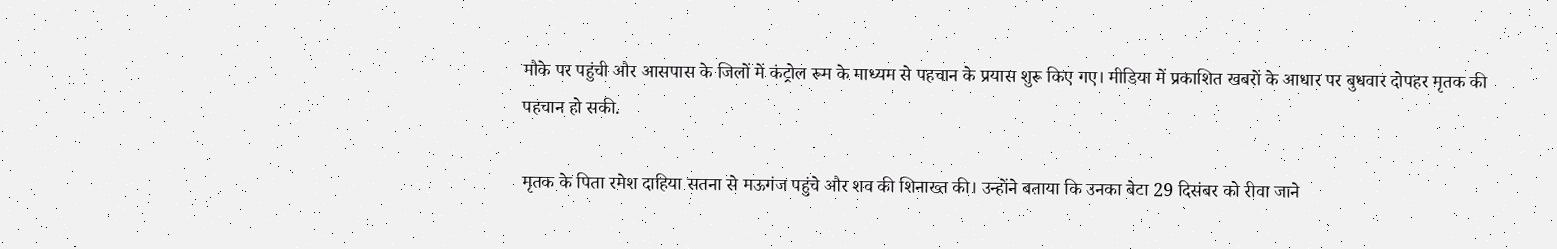मौके पर पहुंची और आसपास के जिलों में कंट्रोल रूम के माध्यम से पहचान के प्रयास शुरू किए गए। मीडिया में प्रकाशित खबरों के आधार पर बुधवार दोपहर मृतक की पहचान हो सकी.

मृतक के पिता रमेश दाहिया सतना से मऊगंज पहुंचे और शव की शिनाख्त की। उन्होंने बताया कि उनका बेटा 29 दिसंबर को रीवा जाने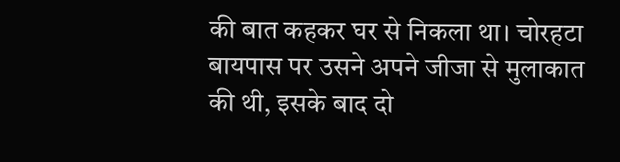की बात कहकर घर से निकला था। चोरहटा बायपास पर उसने अपने जीजा से मुलाकात की थी, इसके बाद दो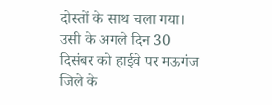दोस्तों के साथ चला गया। उसी के अगले दिन 30 दिसंबर को हाईवे पर मऊगंज जिले के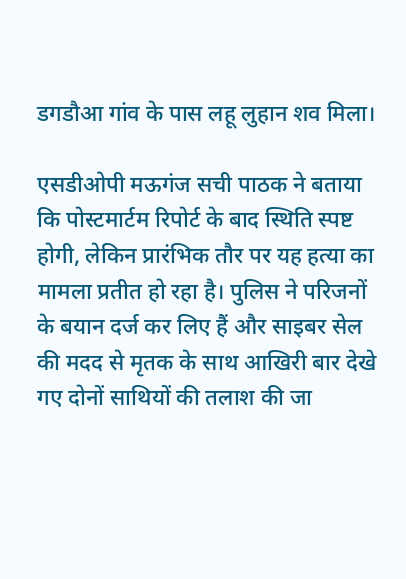डगडौआ गांव के पास लहू लुहान शव मिला।

एसडीओपी मऊगंज सची पाठक ने बताया कि पोस्टमार्टम रिपोर्ट के बाद स्थिति स्पष्ट होगी, लेकिन प्रारंभिक तौर पर यह हत्या का मामला प्रतीत हो रहा है। पुलिस ने परिजनों के बयान दर्ज कर लिए हैं और साइबर सेल की मदद से मृतक के साथ आखिरी बार देखे गए दोनों साथियों की तलाश की जा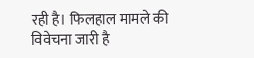रही है। फिलहाल मामले की विवेचना जारी है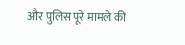और पुलिस पूरे मामले की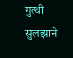गुत्थी सुलझाने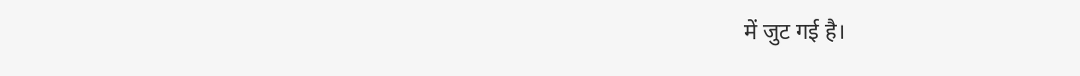में जुट गई है।